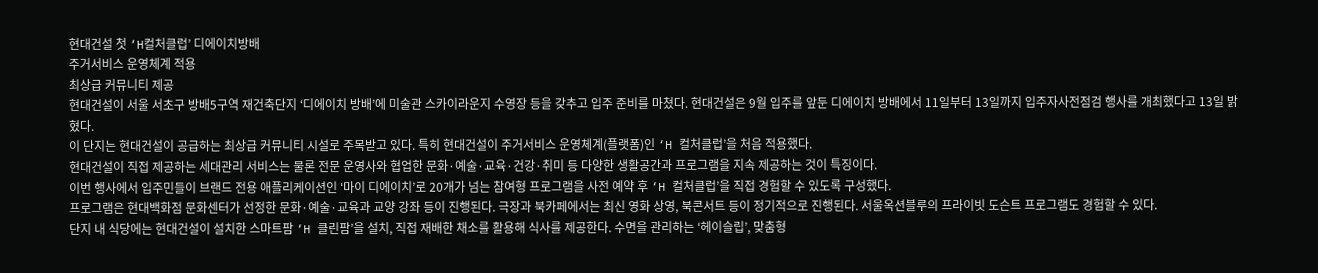현대건설 첫 ‘H컬처클럽’ 디에이치방배
주거서비스 운영체계 적용
최상급 커뮤니티 제공
현대건설이 서울 서초구 방배5구역 재건축단지 ‘디에이치 방배’에 미술관 스카이라운지 수영장 등을 갖추고 입주 준비를 마쳤다. 현대건설은 9월 입주를 앞둔 디에이치 방배에서 11일부터 13일까지 입주자사전점검 행사를 개최했다고 13일 밝혔다.
이 단지는 현대건설이 공급하는 최상급 커뮤니티 시설로 주목받고 있다. 특히 현대건설이 주거서비스 운영체계(플랫폼)인 ‘H 컬처클럽’을 처음 적용했다.
현대건설이 직접 제공하는 세대관리 서비스는 물론 전문 운영사와 협업한 문화·예술·교육·건강·취미 등 다양한 생활공간과 프로그램을 지속 제공하는 것이 특징이다.
이번 행사에서 입주민들이 브랜드 전용 애플리케이션인 ‘마이 디에이치’로 20개가 넘는 참여형 프로그램을 사전 예약 후 ‘H 컬처클럽’을 직접 경험할 수 있도록 구성했다.
프로그램은 현대백화점 문화센터가 선정한 문화·예술·교육과 교양 강좌 등이 진행된다. 극장과 북카페에서는 최신 영화 상영, 북콘서트 등이 정기적으로 진행된다. 서울옥션블루의 프라이빗 도슨트 프로그램도 경험할 수 있다.
단지 내 식당에는 현대건설이 설치한 스마트팜 ‘H 클린팜’을 설치, 직접 재배한 채소를 활용해 식사를 제공한다. 수면을 관리하는 ‘헤이슬립’, 맞춤형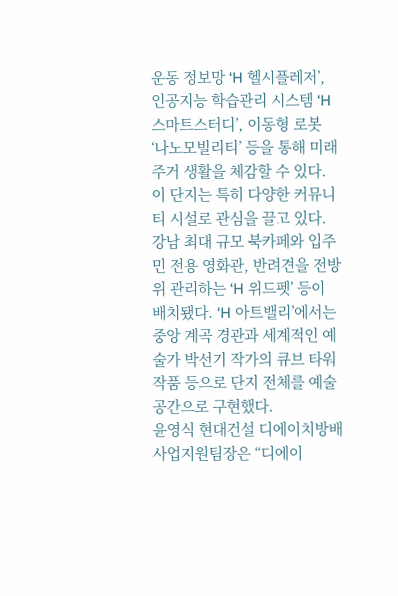운동 정보망 ‘H 헬시플레저’, 인공지능 학습관리 시스템 ‘H 스마트스터디’, 이동형 로봇 ‘나노모빌리티’ 등을 통해 미래 주거 생활을 체감할 수 있다.
이 단지는 특히 다양한 커뮤니티 시설로 관심을 끌고 있다. 강남 최대 규모 북카페와 입주민 전용 영화관, 반려견을 전방위 관리하는 ‘H 위드펫’ 등이 배치됐다. ‘H 아트밸리’에서는 중앙 계곡 경관과 세계적인 예술가 박선기 작가의 큐브 타워 작품 등으로 단지 전체를 예술 공간으로 구현했다.
윤영식 현대건설 디에이치방배 사업지원팀장은 “디에이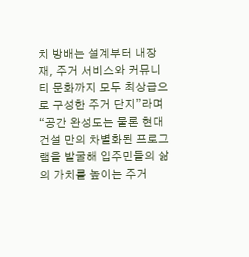치 방배는 설계부터 내장재, 주거 서비스와 커뮤니티 문화까지 모두 최상급으로 구성한 주거 단지”라며 “공간 완성도는 물론 현대건설 만의 차별화된 프로그램을 발굴해 입주민들의 삶의 가치를 높이는 주거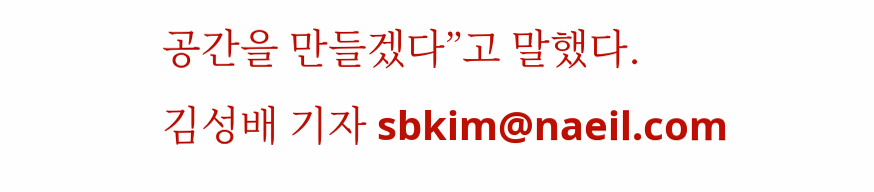공간을 만들겠다”고 말했다.
김성배 기자 sbkim@naeil.com